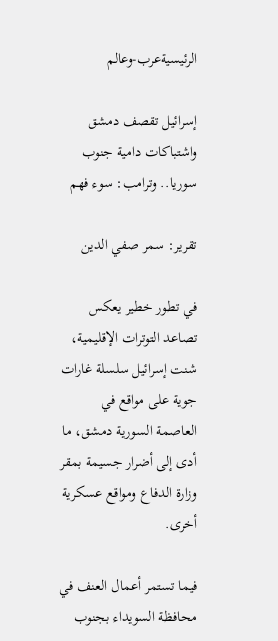الرئيسيةعرب-وعالم

إسرائيل تقصف دمشق واشتباكات دامية جنوب سوريا.. وترامب: سوء فهم

تقرير: سمر صفي الدين

في تطور خطير يعكس تصاعد التوترات الإقليمية، شنت إسرائيل سلسلة غارات جوية على مواقع في العاصمة السورية دمشق، ما أدى إلى أضرار جسيمة بمقر وزارة الدفاع ومواقع عسكرية أخرى.

فيما تستمر أعمال العنف في محافظة السويداء بجنوب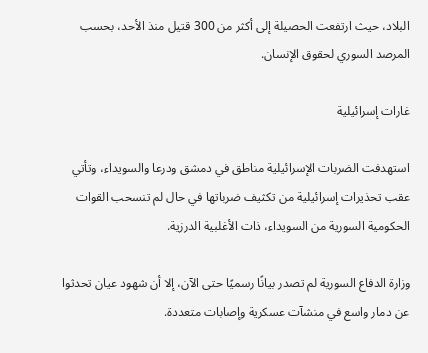البلاد، حيث ارتفعت الحصيلة إلى أكثر من 300 قتيل منذ الأحد، بحسب المرصد السوري لحقوق الإنسان.

غارات إسرائيلية

استهدفت الضربات الإسرائيلية مناطق في دمشق ودرعا والسويداء، وتأتي عقب تحذيرات إسرائيلية من تكثيف ضرباتها في حال لم تنسحب القوات الحكومية السورية من السويداء، ذات الأغلبية الدرزية.

وزارة الدفاع السورية لم تصدر بيانًا رسميًا حتى الآن، إلا أن شهود عيان تحدثوا عن دمار واسع في منشآت عسكرية وإصابات متعددة.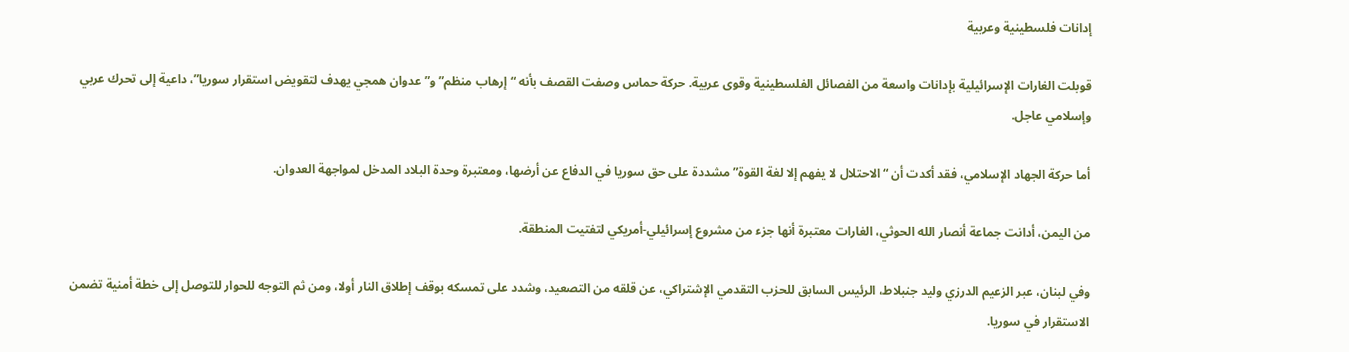إدانات فلسطينية وعربية

قوبلت الغارات الإسرائيلية بإدانات واسعة من الفصائل الفلسطينية وقوى عربية. حركة حماس وصفت القصف بأنه “إرهاب منظم” و”عدوان همجي يهدف لتقويض استقرار سوريا”، داعية إلى تحرك عربي وإسلامي عاجل.

أما حركة الجهاد الإسلامي، فقد أكدت أن “الاحتلال لا يفهم إلا لغة القوة” مشددة على حق سوريا في الدفاع عن أرضها، ومعتبرة وحدة البلاد المدخل لمواجهة العدوان.

من اليمن، أدانت جماعة أنصار الله الحوثي، الغارات معتبرة أنها جزء من مشروع إسرائيلي-أمريكي لتفتيت المنطقة.

وفي لبنان، عبر الزعيم الدرزي وليد جنبلاط، الرئيس السابق للحزب التقدمي الإشتراكي، عن قلقه من التصعيد، وشدد على تمسكه بوقف إطلاق النار أولا، ومن ثم التوجه للحوار للتوصل إلى خطة أمنية تضمن الاستقرار في سوريا.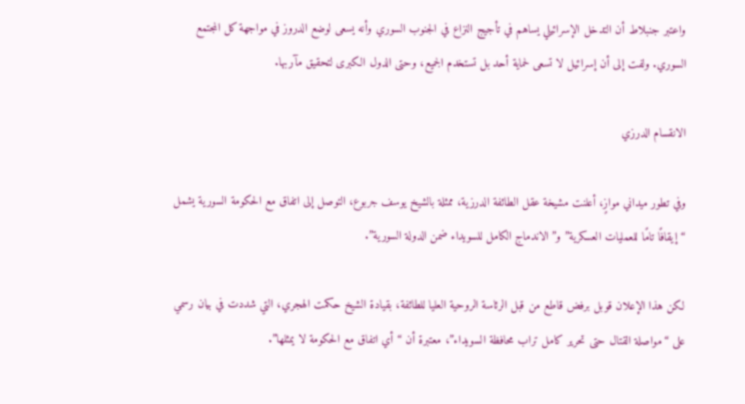واعتبر جنبلاط أن التدخل الإسرائيلي يساهم في تأجيج النزاع في الجنوب السوري وأنه يسعى لوضع الدروز في مواجهة كل المجتمع السوري. ولفت إلى أن إسرائيل لا تسعى لحماية أحد بل تستخدم الجميع، وحتى الدول الكبرى لتحقيق مآربها.

الانقسام الدرزي

وفي تطور ميداني موازٍ، أعلنت مشيخة عقل الطائفة الدرزية، ممثلة بالشيخ يوسف جربوع، التوصل إلى اتفاق مع الحكومة السورية يشمل “إيقافًا تامًا للعمليات العسكرية” و”الاندماج الكامل للسويداء ضمن الدولة السورية”.

لكن هذا الإعلان قوبل برفض قاطع من قبل الرئاسة الروحية العليا للطائفة، بقيادة الشيخ حكمت الهجري، التي شددت في بيان رسمي على “مواصلة القتال حتى تحرير كامل تراب محافظة السويداء”، معتبرة أن “أي اتفاق مع الحكومة لا يمثلها”.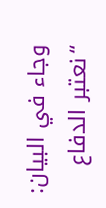وجاء في البيان: “نعتبر الدفاع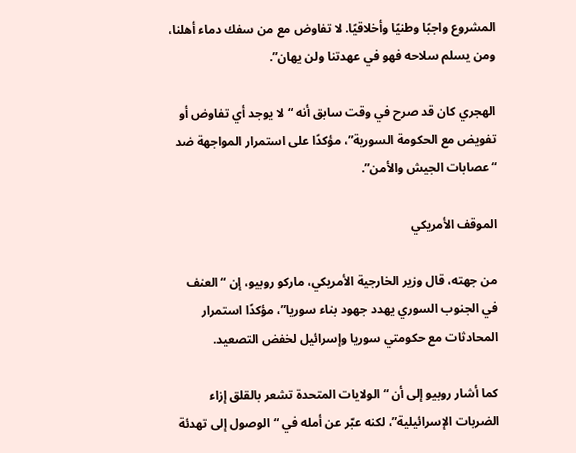المشروع واجبًا وطنيًا وأخلاقيًا. لا تفاوض مع من سفك دماء أهلنا، ومن يسلم سلاحه فهو في عهدتنا ولن يهان”.

الهجري كان قد صرح في وقت سابق أنه “لا يوجد أي تفاوض أو تفويض مع الحكومة السورية”، مؤكدًا على استمرار المواجهة ضد “عصابات الجيش والأمن”.

الموقف الأمريكي

من جهته، قال وزير الخارجية الأمريكي، ماركو روبيو، إن “العنف في الجنوب السوري يهدد جهود بناء سوريا”، مؤكدًا استمرار المحادثات مع حكومتي سوريا وإسرائيل لخفض التصعيد.

كما أشار روبيو إلى أن “الولايات المتحدة تشعر بالقلق إزاء الضربات الإسرائيلية”، لكنه عبّر عن أمله في “الوصول إلى تهدئة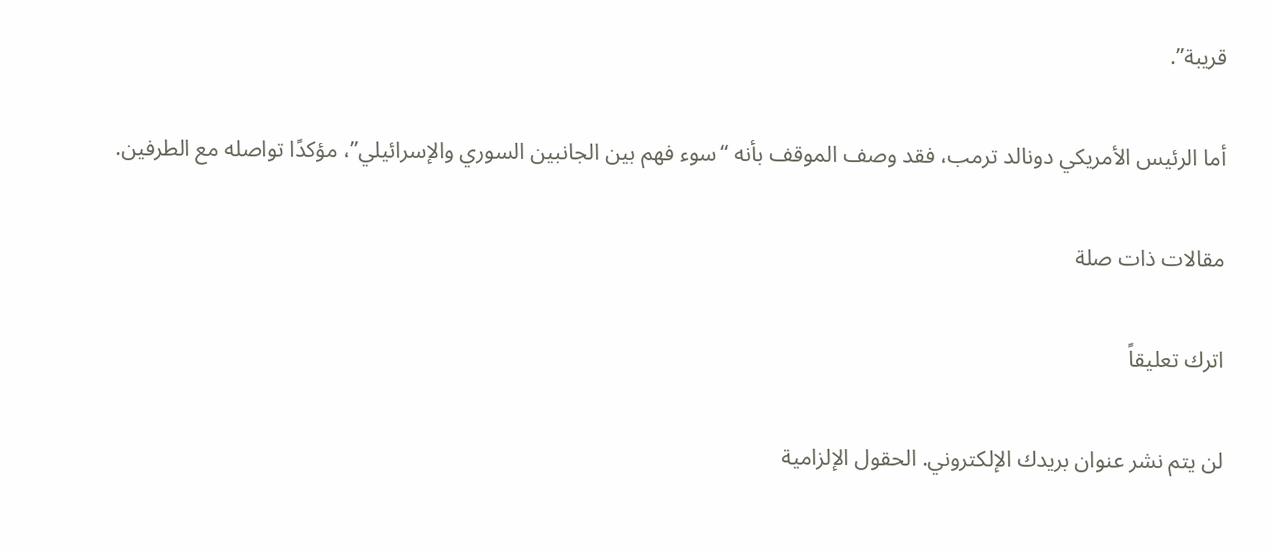قريبة”.

أما الرئيس الأمريكي دونالد ترمب، فقد وصف الموقف بأنه “سوء فهم بين الجانبين السوري والإسرائيلي”، مؤكدًا تواصله مع الطرفين.

مقالات ذات صلة

اترك تعليقاً

لن يتم نشر عنوان بريدك الإلكتروني. الحقول الإلزامية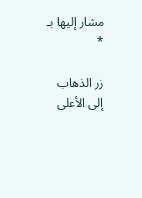مشار إليها بـ *

زر الذهاب إلى الأعلى